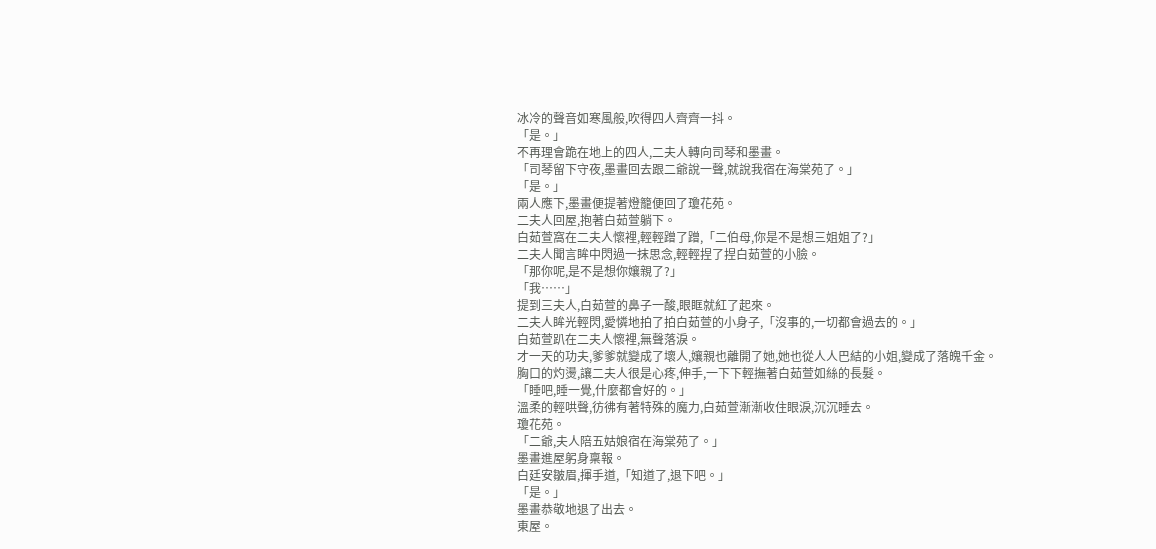冰冷的聲音如寒風般,吹得四人齊齊一抖。
「是。」
不再理會跪在地上的四人,二夫人轉向司琴和墨畫。
「司琴留下守夜,墨畫回去跟二爺說一聲,就說我宿在海棠苑了。」
「是。」
兩人應下,墨畫便提著燈籠便回了瓊花苑。
二夫人回屋,抱著白茹萱躺下。
白茹萱窩在二夫人懷裡,輕輕蹭了蹭,「二伯母,你是不是想三姐姐了?」
二夫人聞言眸中閃過一抹思念,輕輕捏了捏白茹萱的小臉。
「那你呢,是不是想你孃親了?」
「我……」
提到三夫人,白茹萱的鼻子一酸,眼眶就紅了起來。
二夫人眸光輕閃,愛憐地拍了拍白茹萱的小身子,「沒事的,一切都會過去的。」
白茹萱趴在二夫人懷裡,無聲落淚。
才一天的功夫,爹爹就變成了壞人,孃親也離開了她,她也從人人巴結的小姐,變成了落魄千金。
胸口的灼燙,讓二夫人很是心疼,伸手,一下下輕撫著白茹萱如絲的長髮。
「睡吧,睡一覺,什麼都會好的。」
溫柔的輕哄聲,彷彿有著特殊的魔力,白茹萱漸漸收住眼淚,沉沉睡去。
瓊花苑。
「二爺,夫人陪五姑娘宿在海棠苑了。」
墨畫進屋躬身稟報。
白廷安皺眉,揮手道,「知道了,退下吧。」
「是。」
墨畫恭敬地退了出去。
東屋。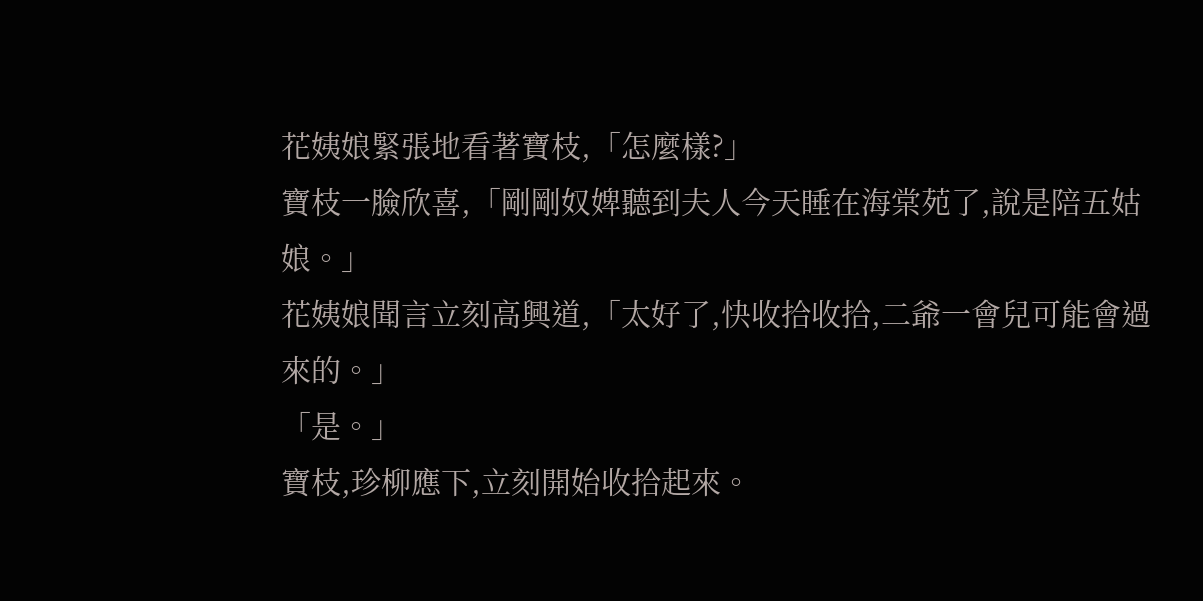花姨娘緊張地看著寶枝,「怎麼樣?」
寶枝一臉欣喜,「剛剛奴婢聽到夫人今天睡在海棠苑了,說是陪五姑娘。」
花姨娘聞言立刻高興道,「太好了,快收拾收拾,二爺一會兒可能會過來的。」
「是。」
寶枝,珍柳應下,立刻開始收拾起來。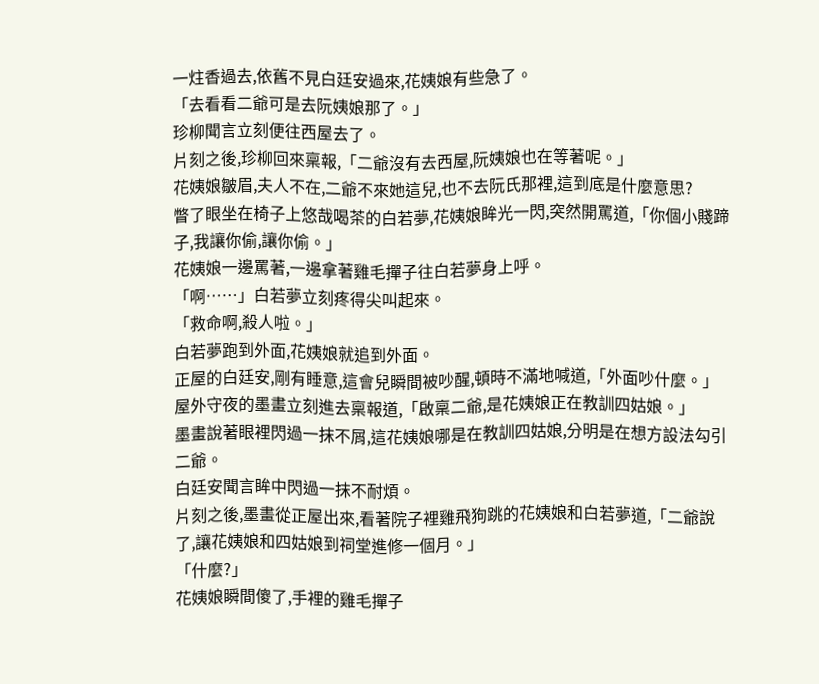一炷香過去,依舊不見白廷安過來,花姨娘有些急了。
「去看看二爺可是去阮姨娘那了。」
珍柳聞言立刻便往西屋去了。
片刻之後,珍柳回來稟報,「二爺沒有去西屋,阮姨娘也在等著呢。」
花姨娘皺眉,夫人不在,二爺不來她這兒,也不去阮氏那裡,這到底是什麼意思?
瞥了眼坐在椅子上悠哉喝茶的白若夢,花姨娘眸光一閃,突然開罵道,「你個小賤蹄子,我讓你偷,讓你偷。」
花姨娘一邊罵著,一邊拿著雞毛撣子往白若夢身上呼。
「啊……」白若夢立刻疼得尖叫起來。
「救命啊,殺人啦。」
白若夢跑到外面,花姨娘就追到外面。
正屋的白廷安,剛有睡意,這會兒瞬間被吵醒,頓時不滿地喊道,「外面吵什麼。」
屋外守夜的墨畫立刻進去稟報道,「啟稟二爺,是花姨娘正在教訓四姑娘。」
墨畫說著眼裡閃過一抹不屑,這花姨娘哪是在教訓四姑娘,分明是在想方設法勾引二爺。
白廷安聞言眸中閃過一抹不耐煩。
片刻之後,墨畫從正屋出來,看著院子裡雞飛狗跳的花姨娘和白若夢道,「二爺說了,讓花姨娘和四姑娘到祠堂進修一個月。」
「什麼?」
花姨娘瞬間傻了,手裡的雞毛撣子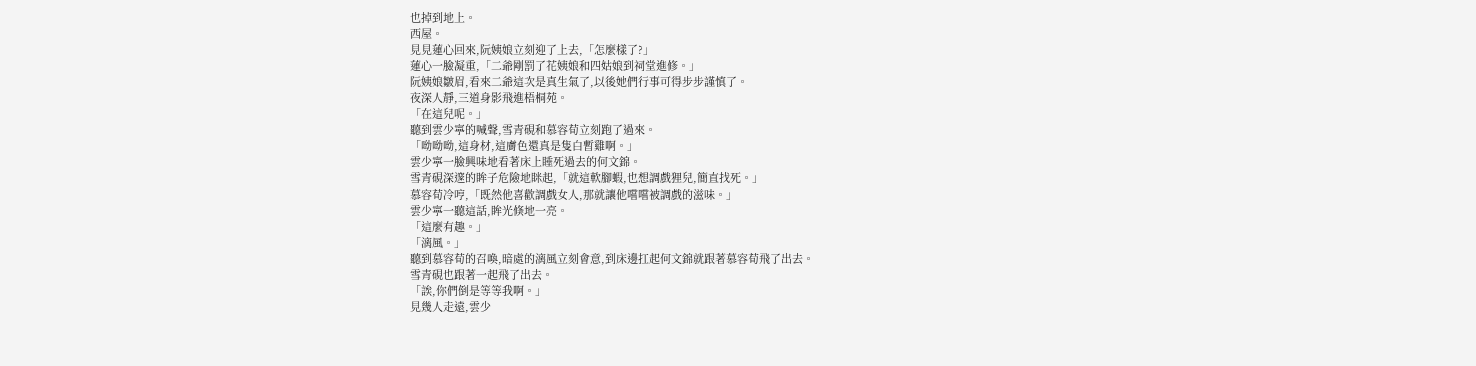也掉到地上。
西屋。
見見蓮心回來,阮姨娘立刻迎了上去,「怎麼樣了?」
蓮心一臉凝重,「二爺剛罰了花姨娘和四姑娘到祠堂進修。」
阮姨娘皺眉,看來二爺這次是真生氣了,以後她們行事可得步步謹慎了。
夜深人靜,三道身影飛進梧桐苑。
「在這兒呢。」
聽到雲少寧的喊聲,雪青硯和慕容荀立刻跑了過來。
「呦呦呦,這身材,這膚色還真是隻白暫雞啊。」
雲少寧一臉興味地看著床上睡死過去的何文錦。
雪青硯深邃的眸子危險地眯起,「就這軟腳蝦,也想調戲狸兒,簡直找死。」
慕容荀冷哼,「既然他喜歡調戲女人,那就讓他嚐嚐被調戲的滋味。」
雲少寧一聽這話,眸光倏地一亮。
「這麼有趣。」
「漓風。」
聽到慕容荀的召喚,暗處的漓風立刻會意,到床邊扛起何文錦就跟著慕容荀飛了出去。
雪青硯也跟著一起飛了出去。
「誒,你們倒是等等我啊。」
見幾人走遠,雲少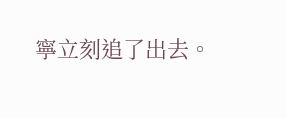寧立刻追了出去。